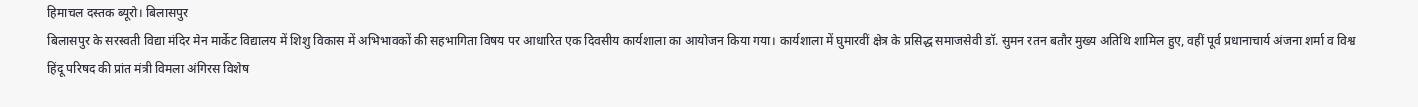हिमाचल दस्तक ब्यूरो। बिलासपुर
बिलासपुर के सरस्वती विद्या मंदिर मेन मार्केट विद्यालय में शिशु विकास में अभिभावकों की सहभागिता विषय पर आधारित एक दिवसीय कार्यशाला का आयोजन किया गया। कार्यशाला में घुमारवीं क्षेत्र के प्रसिद्ध समाजसेवी डॉ. सुमन रतन बतौर मुख्य अतिथि शामिल हुए, वहीं पूर्व प्रधानाचार्य अंजना शर्मा व विश्व हिंदू परिषद की प्रांत मंत्री विमला अंगिरस विशेष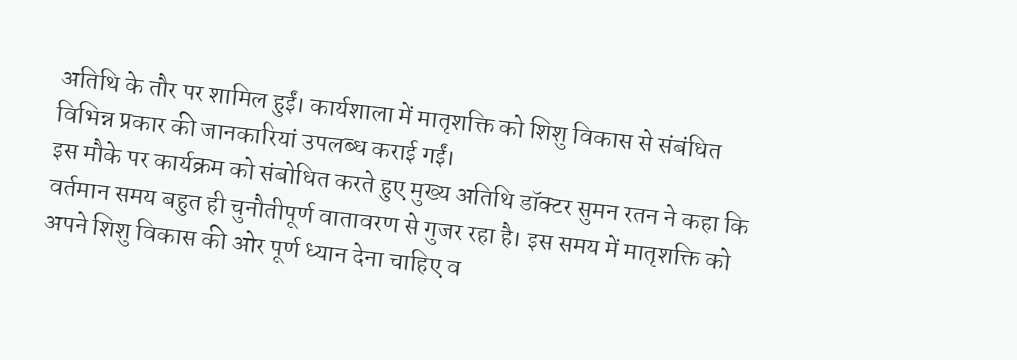अतिथि के तौर पर शामिल हुईं। कार्यशाला में मातृशक्ति को शिशु विकास से संबंधित विभिन्न प्रकार की जानकारियां उपलब्ध कराई गईं।
इस मौके पर कार्यक्रम को संबोधित करते हुए मुख्य अतिथि डॉक्टर सुमन रतन ने कहा कि वर्तमान समय बहुत ही चुनौतीपूर्ण वातावरण से गुजर रहा है। इस समय में मातृशक्ति को अपने शिशु विकास की ओर पूर्ण ध्यान देना चाहिए व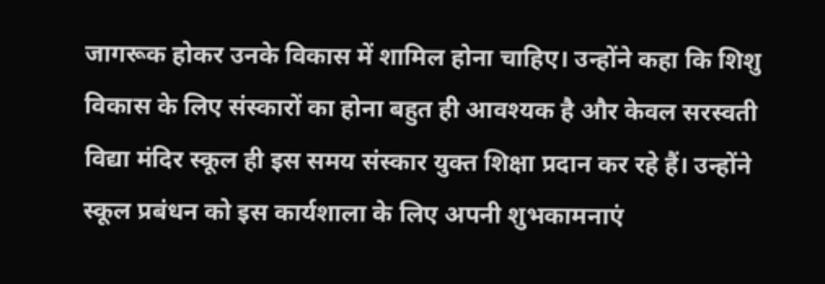जागरूक होकर उनके विकास में शामिल होना चाहिए। उन्होंने कहा कि शिशु विकास के लिए संस्कारों का होना बहुत ही आवश्यक है और केवल सरस्वती विद्या मंदिर स्कूल ही इस समय संस्कार युक्त शिक्षा प्रदान कर रहे हैं। उन्होंने स्कूल प्रबंधन को इस कार्यशाला के लिए अपनी शुभकामनाएं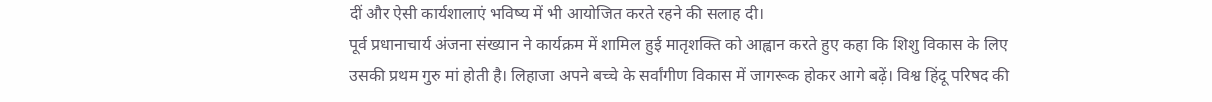दीं और ऐसी कार्यशालाएं भविष्य में भी आयोजित करते रहने की सलाह दी।
पूर्व प्रधानाचार्य अंजना संख्यान ने कार्यक्रम में शामिल हुई मातृशक्ति को आह्वान करते हुए कहा कि शिशु विकास के लिए उसकी प्रथम गुरु मां होती है। लिहाजा अपने बच्चे के सर्वांगीण विकास में जागरूक होकर आगे बढ़ें। विश्व हिंदू परिषद की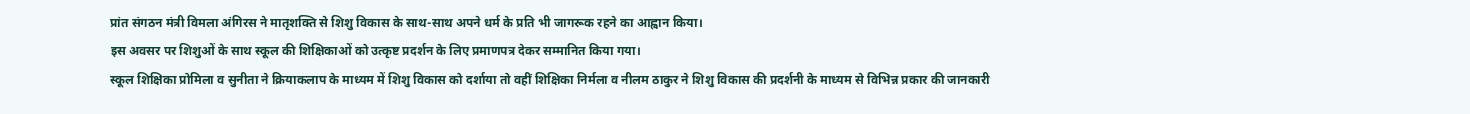प्रांत संगठन मंत्री विमला अंगिरस ने मातृशक्ति से शिशु विकास के साथ-साथ अपने धर्म के प्रति भी जागरूक रहने का आह्वान किया।
इस अवसर पर शिशुओं के साथ स्कूल की शिक्षिकाओं को उत्कृष्ट प्रदर्शन के लिए प्रमाणपत्र देकर सम्मानित किया गया।
स्कूल शिक्षिका प्रोमिला व सुनीता ने क्रियाकलाप के माध्यम में शिशु विकास को दर्शाया तो वहीं शिक्षिका निर्मला व नीलम ठाकुर ने शिशु विकास की प्रदर्शनी के माध्यम से विभिन्न प्रकार की जानकारी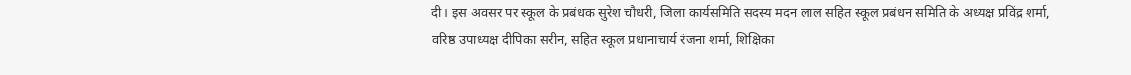दी। इस अवसर पर स्कूल के प्रबंधक सुरेश चौधरी, जिला कार्यसमिति सदस्य मदन लाल सहित स्कूल प्रबंधन समिति के अध्यक्ष प्रविंद्र शर्मा, वरिष्ठ उपाध्यक्ष दीपिका सरीन, सहित स्कूल प्रधानाचार्य रंजना शर्मा, शिक्षिका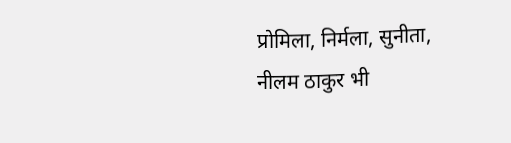प्रोमिला, निर्मला, सुनीता, नीलम ठाकुर भी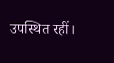उपस्थित रहीं।